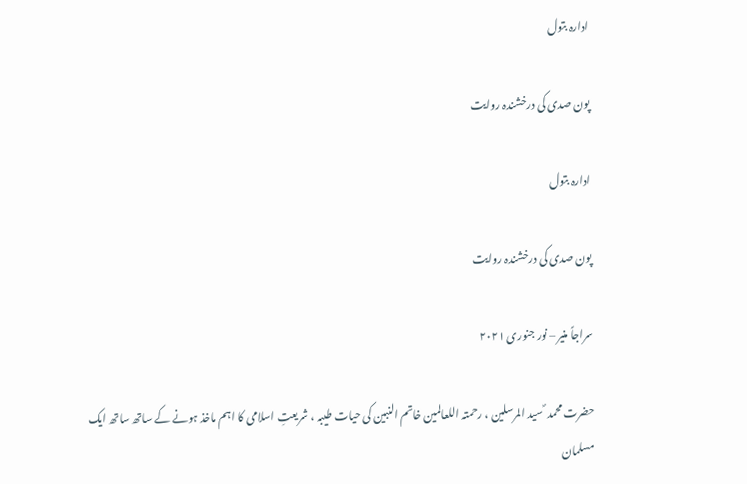ادارہ بتول

پون صدی کی درخشندہ روایت

ادارہ بتول

پون صدی کی درخشندہ روایت

سراجاً منیر – نور جنوری ۲۰۲۱

حضرت محمد ؐ سید المرسلین ، رحمتہ اللعالمین خاتم النبین کی حیات طیبہ ، شریعتِ اسلامی کا اہم ماخذ ہونے کے ساتھ ساتھ ایک مسلمان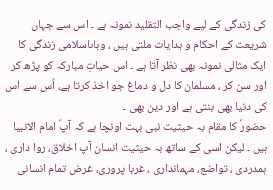کی زندگی کے لیے واجب التقلید نمونہ ہے ۔ اس سے جہاں شریعت کے احکام و ہدایات ملتی ہیں ، وہاںاسلامی زندگی کا ایک مثالی نمونہ بھی نظر آتا ہے ۔ اس حیاتِ مبارکہ کو پڑھ کر اور سن کر ، مسلمان کا دل و دماغ جو اخذ کرتا ہے، اُس سے اس کی دنیا بھی بنتی ہے اور دین بھی ۔
حضورؐ کا مقام بہ حیثیت نبی بہت اونچا ہے کہ آپؐ امام الانبیا ہیں ۔ لیکن اسی کے ساتھ بہ حیثیت انسان آپ اخلاق، روا داری ، ہمدردی ، تواضع، مہمانداری ، غربا پروری، غرض تمام انسانی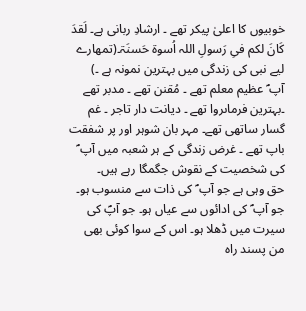خوبیوں کا اعلیٰ پیکر تھے ۔ ارشادِ ربانی ہے۔ لَقدَ کَانَ لکم فیِ رَسولِ اللہ اُسوۃ حَسنَۃ۔(تمھارے لیے نبی کی زندگی میں بہترین نمونہ ہے ۔)
آپ ؐ عظیم معلم تھے ۔ مُقنن تھے ۔ مدبر تھے ۔بہترین فرماںروا تھے ۔ دیانت دار تاجر ۔ غم گسار ساتھی تھے۔ مہر بان شوہر اور پر شفقت باپ تھے ۔ غرض زندگی کے ہر شعبہ میں آپ ؐ کی شخصیت کے نقوش جگمگا رہے ہیں۔
حق وہی ہے جو آپ ؐ کی ذات سے منسوب ہو۔ جو آپ ؐ کی ادائوں سے عیاں ہو۔ جو آپؐ کی سیرت میں ڈھلا ہو۔ اس کے سوا کوئی بھی من پسند راہ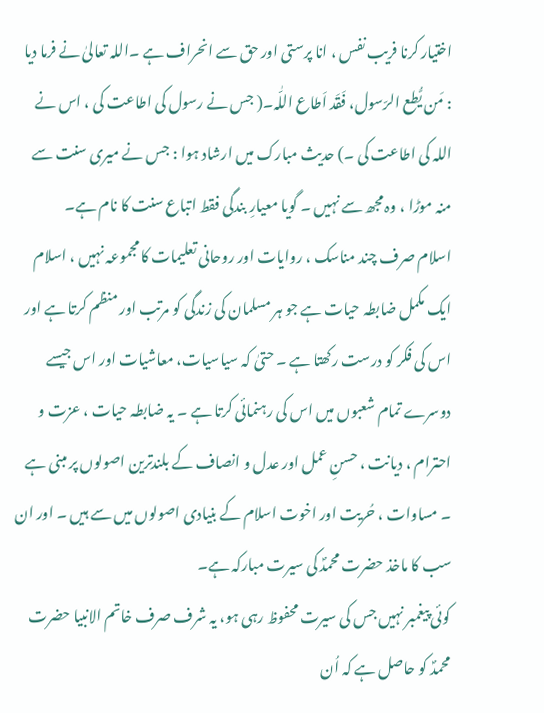اختیار کرنا فریب نفس ، انا پرستی اور حق سے انحراف ہے ۔اللہ تعالیٰ نے فرما دیا : مَن یُّطع الرّسول، فَقَد اَطاع اللّٰہ۔( جس نے رسول کی اطاعت کی ، اس نے اللہ کی اطاعت کی ۔) حدیث مبارک میں ارشاد ہوا : جس نے میری سنت سے منہ موڑا ، وہ مجھ سے نہیں ۔ گویا معیارِ بندگی فقط اتباع سنت کا نام ہے۔
اسلام صرف چند مناسک ، روایات اور روحانی تعلیمات کا مجموعہ نہیں ، اسلام ایک مکمل ضابطہ حیات ہے جو ہر مسلمان کی زندگی کو مرتب اور منظم کرتا ہے اور اس کی فکر کو درست رکھتا ہے ۔ حتیٰ کہ سیاسیات، معاشیات اور اس جیسے دوسرے تمام شعبوں میں اس کی رہنمائی کرتا ہے ۔ یہ ضابطہ حیات ، عزت و احترام ، دیانت ، حسنِ عمل اور عدل و انصاف کے بلندترین اصولوں پر مبنی ہے ۔ مساوات ، حُریت اور اخوت اسلام کے بنیادی اصولوں میں سے ہیں ۔ اور ان سب کا ماخذ حضرت محمدؐ کی سیرت مبارکہ ہے۔
کوئی پیغمبر نہیں جس کی سیرت محفوظ رہی ہو، یہ شرف صرف خاتم الانبیا حضرت محمدؐ کو حاصل ہے کہ اُن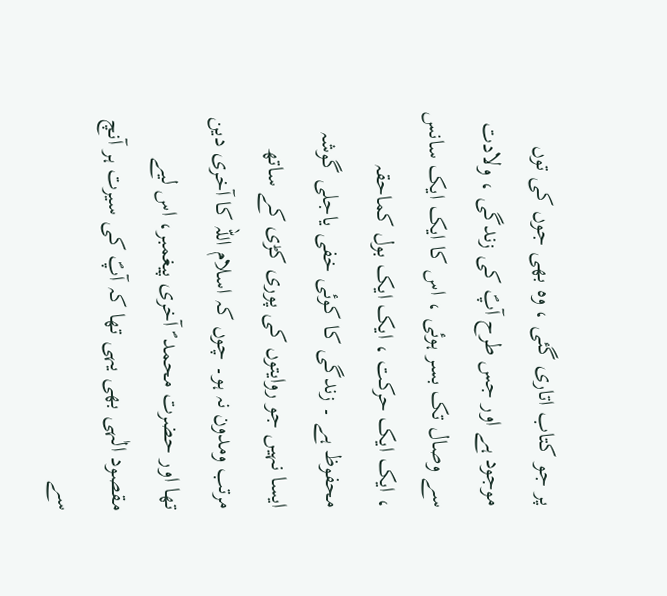پر جو کتاب اتاری گئی ، وہ بھی جوں کی توں موجود ہے اور جس طرح آپؐ کی زندگی ، ولادت سے وصال تک بسر ہوئی ، اس کا ایک ایک سانس ، ایک ایک حرکت ، ایک ایک بول کماحقہ محفوظ ہے ۔ زندگی کا کوئی خفی یاجلی گوشہ ایسا نہیں جو روایتوں کی پوری کڑی کے ساتھ مرتب ومدون نہ ہو۔ چوں کہ اسلام اللہ کا آخری دین تھا اور حضرت محمد ؐ آخری پیغمبر، اس لیے مقصود الٰہی بھی یہی تھا کہ آپؐ کی سیرت ہر آنچ سے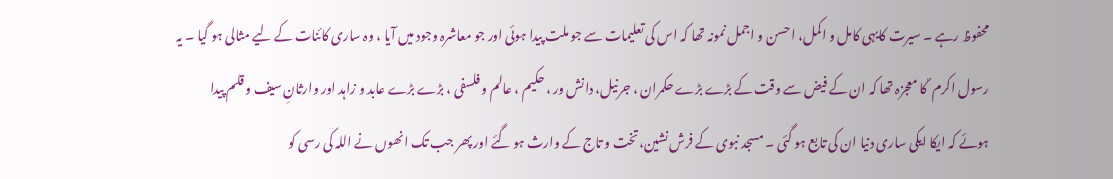محفوظ رہے ۔ سیرت کایہی کامل و اکمل، احسن و اجمل نمونہ تھا کہ اس کی تعلیمات سے جو ملت پیدا ہوئی اور جو معاشرہ وجود میں آیا ، وہ ساری کائنات کے لیے مثالی ہو گیا ۔ یہ رسول اکرم ؐ کا معجزہ تھا کہ ان کے فیض سے وقت کے بڑے بڑے حکمران ، جرنیل، دانش ور ، حکیم ، عالم و فلسفی ، بڑے بڑے عابد و زاہد اور وارثانِ سیف و قلم پیدا ہوئے کہ ایکا ایکی ساری دنیا ان کی تابع ہو گئی ۔ مسجد نبوی کے فرش نشین،تخت و تاج کے وارث ہو گئے اور پھر جب تک انھوں نے اللہ کی رسی کو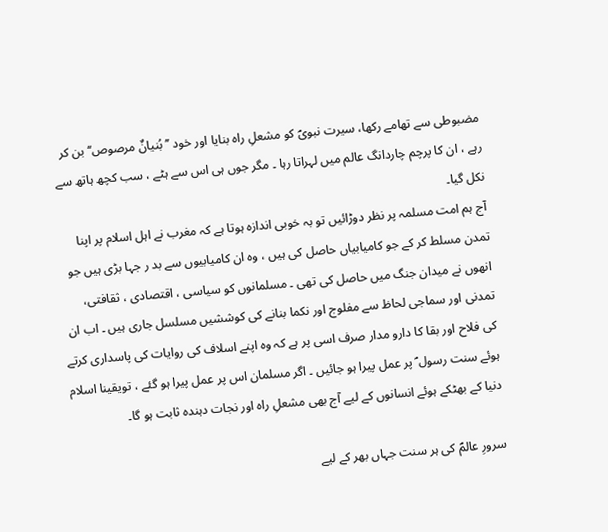مضبوطی سے تھامے رکھا، سیرت نبویؐ کو مشعلِ راہ بنایا اور خود ’’بُنیانٌ مرصوص‘‘ بن کر رہے ، ان کا پرچم چاردانگ عالم میں لہراتا رہا ۔ مگر جوں ہی اس سے ہٹے ، سب کچھ ہاتھ سے نکل گیا۔
آج ہم امت مسلمہ پر نظر دوڑائیں تو بہ خوبی اندازہ ہوتا ہے کہ مغرب نے اہل اسلام پر اپنا تمدن مسلط کر کے جو کامیابیاں حاصل کی ہیں ، وہ ان کامیابیوں سے بد ر جہا بڑی ہیں جو انھوں نے میدان جنگ میں حاصل کی تھی ۔ مسلمانوں کو سیاسی ، اقتصادی ، ثقافتی، تمدنی اور سماجی لحاظ سے مفلوج اور نکما بنانے کی کوششیں مسلسل جاری ہیں ۔ اب ان کی فلاح اور بقا کا دارو مدار صرف اسی پر ہے کہ وہ اپنے اسلاف کی روایات کی پاسداری کرتے ہوئے سنت رسول ؐ پر عمل پیرا ہو جائیں ۔ اگر مسلمان اس پر عمل پیرا ہو گئے ، تویقینا اسلام دنیا کے بھٹکے ہوئے انسانوں کے لیے آج بھی مشعلِ راہ اور نجات دہندہ ثابت ہو گا۔

سرورِ عالمؐ کی ہر سنت جہاں بھر کے لیے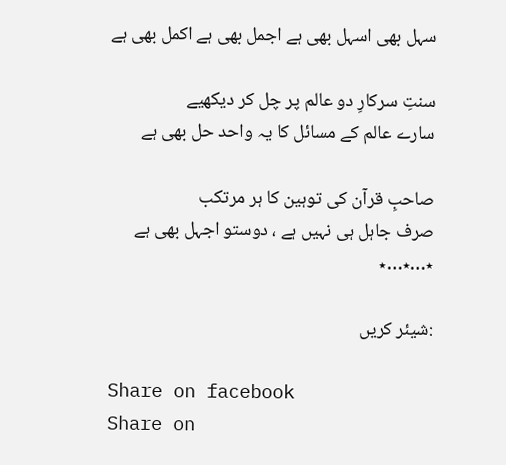سہل بھی اسہل بھی ہے اجمل بھی ہے اکمل بھی ہے

سنتِ سرکارِ دو عالم پر چل کر دیکھیے
سارے عالم کے مسائل کا یہ واحد حل بھی ہے

صاحبِ قرآن کی توہین کا ہر مرتکب
صرف جاہل ہی نہیں ہے ، دوستو اجہل بھی ہے
٭…٭…٭

:شیئر کریں

Share on facebook
Share on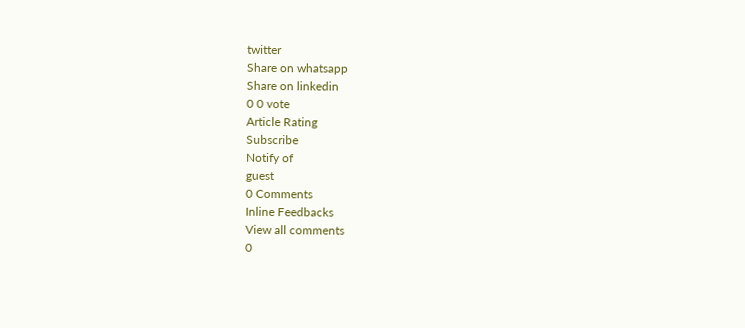twitter
Share on whatsapp
Share on linkedin
0 0 vote
Article Rating
Subscribe
Notify of
guest
0 Comments
Inline Feedbacks
View all comments
0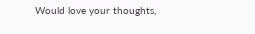Would love your thoughts,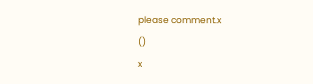please comment.x
()
x